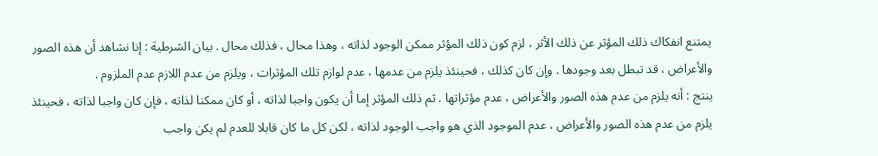يمتنع انفكاك ذلك المؤثر عن ذلك الأثر ، لزم كون ذلك المؤثر ممكن الوجود لذاته ، وهذا محال ، فذلك محال . بيان الشرطية : إنا نشاهد أن هذه الصور والأعراض ، قد تبطل بعد وجودها . وإن كان كذلك ، فحينئذ يلزم من عدمها ، عدم لوازم تلك المؤثرات ، ويلزم من عدم اللازم عدم الملزوم .
ينتج : أنه يلزم من عدم هذه الصور والأعراض ، عدم مؤثراتها . ثم ذلك المؤثر إما أن يكون واجبا لذاته ، أو كان ممكنا لذاته ، فإن كان واجبا لذاته ، فحينئذ يلزم من عدم هذه الصور والأعراض ، عدم الموجود الذي هو واجب الوجود لذاته ، لكن كل ما كان قابلا للعدم لم يكن واجب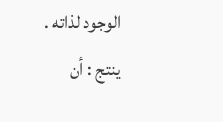الوجود لذاته .
ينتج : أن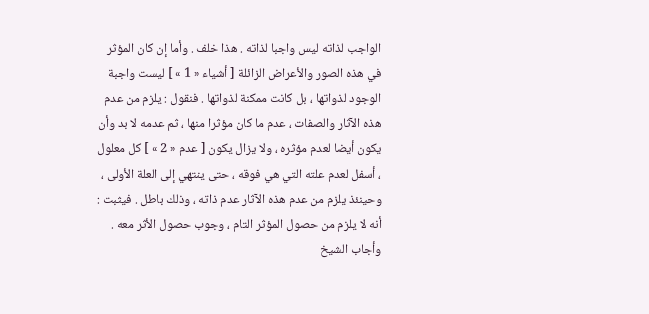الواجب لذاته ليس واجبا لذاته . هذا خلف . وأما إن كان المؤثر في هذه الصور والأعراض الزائلة [ أشياء « 1 » ] ليست واجبة الوجود لذواتها ، بل كانت ممكنة لذواتها . فنقول : يلزم من عدم هذه الآثار والصفات ، عدم ما كان مؤثرا منها ، ثم عدمه لا بد وأن يكون أيضا لعدم مؤثره ، ولا يزال يكون [ عدم « 2 » ] كل معلول ، أسفل لعدم علته التي هي فوقه ، حتى ينتهي إلى العلة الأولى ، وحينئذ يلزم من عدم هذه الآثار عدم ذاته ، وذلك باطل . فيثبت :
أنه لا يلزم من حصول المؤثر التام ، وجوب حصول الأثر معه .
وأجاب الشيخ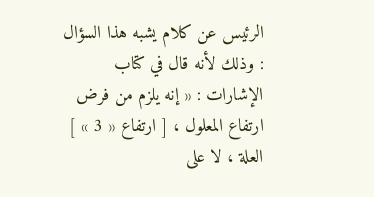الرئيس عن كلام يشبه هذا السؤال : وذلك لأنه قال في كتاب الإشارات : « إنه يلزم من فرض ارتفاع المعلول ، [ ارتفاع « 3 » ] العلة ، لا على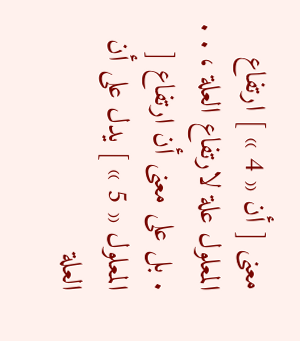معنى [ أن « 4 » ] ارتفاع المعلول علة لارتفاع العلة ، . . . بل على معنى أن ارتفاع [ المعلول « 5 » ] يدل على أن العلة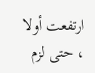ارتفعت أولا ، حتى لزم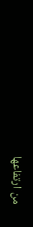من ارتفاعها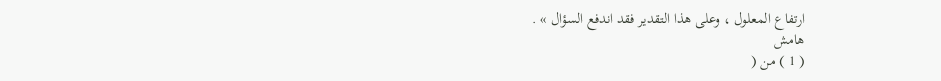ارتفاع المعلول ، وعلى هذا التقدير فقد اندفع السؤال » .
هامش
( 1 ) من (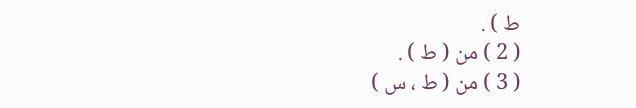ط ) .
( 2 ) من ( ط ) .
( 3 ) من ( ط ، س )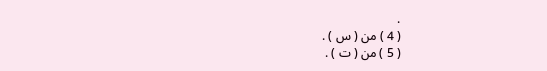.
( 4 ) من ( س ) .
( 5 ) من ( ت ) .